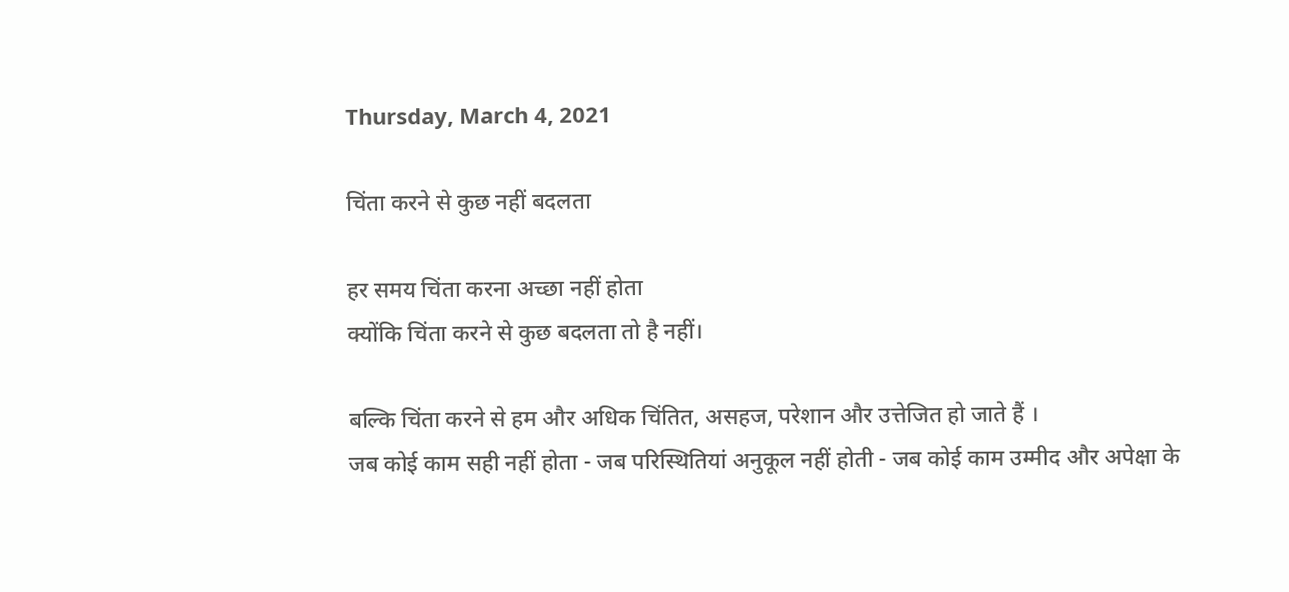Thursday, March 4, 2021

चिंता करने से कुछ नहीं बदलता

हर समय चिंता करना अच्छा नहीं होता
क्योंकि चिंता करने से कुछ बदलता तो है नहीं।

बल्कि चिंता करने से हम और अधिक चिंतित, असहज, परेशान और उत्तेजित हो जाते हैं ।
जब कोई काम सही नहीं होता - जब परिस्थितियां अनुकूल नहीं होती - जब कोई काम उम्मीद और अपेक्षा के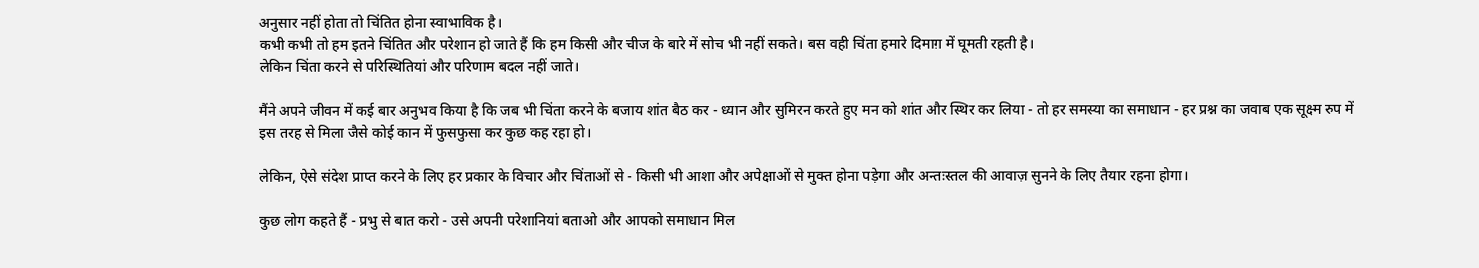अनुसार नहीं होता तो चिंतित होना स्वाभाविक है।
कभी कभी तो हम इतने चिंतित और परेशान हो जाते हैं कि हम किसी और चीज के बारे में सोच भी नहीं सकते। बस वही चिंता हमारे दिमाग़ में घूमती रहती है।
लेकिन चिंता करने से परिस्थितियां और परिणाम बदल नहीं जाते।

मैंने अपने जीवन में कई बार अनुभव किया है कि जब भी चिंता करने के बजाय शांत बैठ कर - ध्यान और सुमिरन करते हुए मन को शांत और स्थिर कर लिया - तो हर समस्या का समाधान - हर प्रश्न का जवाब एक सूक्ष्म रुप में इस तरह से मिला जैसे कोई कान में फुसफुसा कर कुछ कह रहा हो।

लेकिन, ऐसे संदेश प्राप्त करने के लिए हर प्रकार के विचार और चिंताओं से - किसी भी आशा और अपेक्षाओं से मुक्त होना पड़ेगा और अन्तःस्तल की आवाज़ सुनने के लिए तैयार रहना होगा।

कुछ लोग कहते हैं - प्रभु से बात करो - उसे अपनी परेशानियां बताओ और आपको समाधान मिल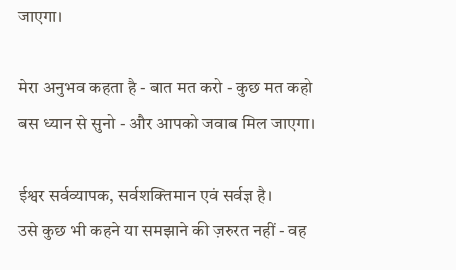जाएगा।

मेरा अनुभव कहता है - बात मत करो - कुछ मत कहो
बस ध्यान से सुनो - और आपको जवाब मिल जाएगा।

ईश्वर सर्वव्यापक, सर्वशक्तिमान एवं सर्वज्ञ है।
उसे कुछ भी कहने या समझाने की ज़रुरत नहीं - वह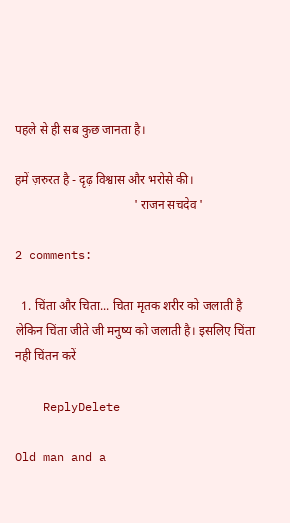पहले से ही सब कुछ जानता है।

हमें ज़रुरत है - दृढ़ विश्वास और भरोसे की।
                                      ' राजन सचदेव '

2 comments:

  1. चिंता और चिता... चिता मृतक शरीर को जलाती है लेकिन चिंता जीते जी मनुष्य को जलाती है। इसलिए चिंता नही चिंतन करें

    ReplyDelete

Old man and a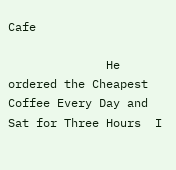Cafe

              He ordered the Cheapest Coffee Every Day and Sat for Three Hours  I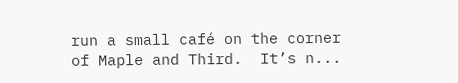run a small café on the corner of Maple and Third.  It’s n...